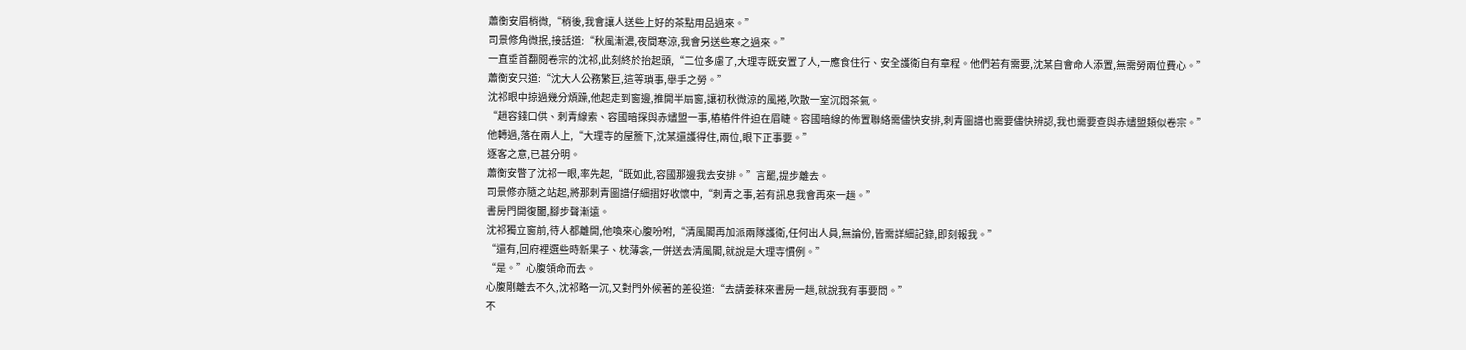蕭衡安眉梢微,“稍後,我會讓人送些上好的茶點用品過來。”
司景修角微抿,接話道:“秋風漸濃,夜間寒涼,我會另送些寒之過來。”
一直垂首翻閱卷宗的沈祁,此刻終於抬起頭,“二位多慮了,大理寺既安置了人,一應食住行、安全護衛自有章程。他們若有需要,沈某自會命人添置,無需勞兩位費心。”
蕭衡安只道:“沈大人公務繁巨,這等瑣事,舉手之勞。”
沈祁眼中掠過幾分煩躁,他起走到窗邊,推開半扇窗,讓初秋微涼的風捲,吹散一室沉悶茶氣。
“趙容錢口供、刺青線索、容國暗探與赤燼盟一事,樁樁件件迫在眉睫。容國暗線的佈置聯絡需儘快安排,刺青圖譜也需要儘快辨認,我也需要查與赤燼盟類似卷宗。”
他轉過,落在兩人上,“大理寺的屋簷下,沈某還護得住,兩位,眼下正事要。”
逐客之意,已甚分明。
蕭衡安瞥了沈祁一眼,率先起,“既如此,容國那邊我去安排。”言罷,提步離去。
司景修亦隨之站起,將那刺青圖譜仔細摺好收懷中,“刺青之事,若有訊息我會再來一趟。”
書房門開復闔,腳步聲漸遠。
沈祁獨立窗前,待人都離開,他喚來心腹吩咐,“清風閣再加派兩隊護衛,任何出人員,無論份,皆需詳細記錄,即刻報我。”
“還有,回府裡選些時新果子、枕薄衾,一併送去清風閣,就說是大理寺慣例。”
“是。”心腹領命而去。
心腹剛離去不久,沈祁略一沉,又對門外候著的差役道:“去請姜秣來書房一趟,就說我有事要問。”
不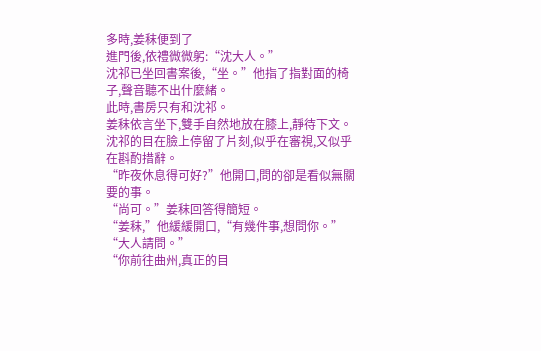多時,姜秣便到了
進門後,依禮微微躬:“沈大人。”
沈祁已坐回書案後,“坐。”他指了指對面的椅子,聲音聽不出什麼緒。
此時,書房只有和沈祁。
姜秣依言坐下,雙手自然地放在膝上,靜待下文。
沈祁的目在臉上停留了片刻,似乎在審視,又似乎在斟酌措辭。
“昨夜休息得可好?”他開口,問的卻是看似無關要的事。
“尚可。”姜秣回答得簡短。
“姜秣,”他緩緩開口,“有幾件事,想問你。”
“大人請問。”
“你前往曲州,真正的目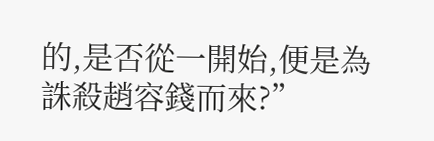的,是否從一開始,便是為誅殺趙容錢而來?”